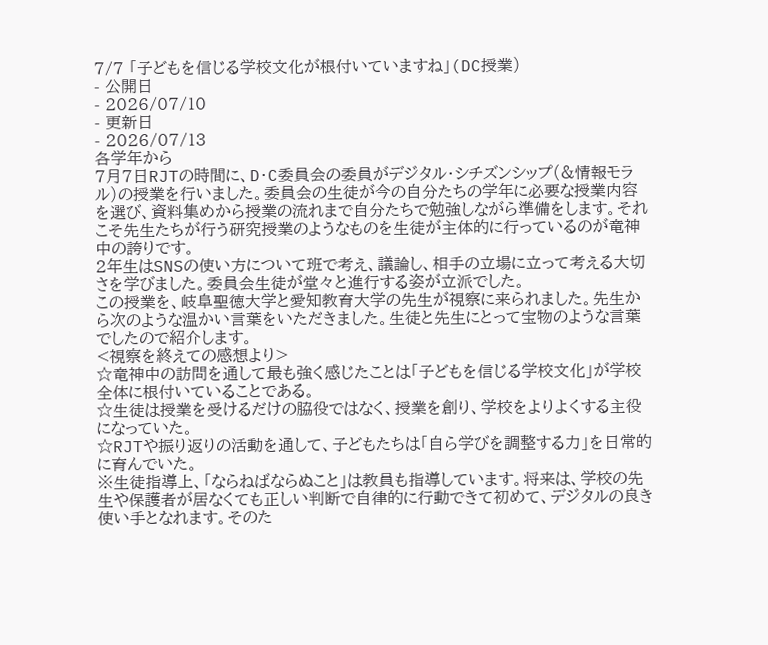7/7 「子どもを信じる学校文化が根付いていますね」(DC授業)
- 公開日
- 2026/07/10
- 更新日
- 2026/07/13
各学年から
7月7日RJTの時間に、D・C委員会の委員がデジタル・シチズンシップ(&情報モラル)の授業を行いました。委員会の生徒が今の自分たちの学年に必要な授業内容を選び、資料集めから授業の流れまで自分たちで勉強しながら準備をします。それこそ先生たちが行う研究授業のようなものを生徒が主体的に行っているのが竜神中の誇りです。
2年生はSNSの使い方について班で考え、議論し、相手の立場に立って考える大切さを学びました。委員会生徒が堂々と進行する姿が立派でした。
この授業を、岐阜聖徳大学と愛知教育大学の先生が視察に来られました。先生から次のような温かい言葉をいただきました。生徒と先生にとって宝物のような言葉でしたので紹介します。
<視察を終えての感想より>
☆竜神中の訪問を通して最も強く感じたことは「子どもを信じる学校文化」が学校全体に根付いていることである。
☆生徒は授業を受けるだけの脇役ではなく、授業を創り、学校をよりよくする主役になっていた。
☆RJTや振り返りの活動を通して、子どもたちは「自ら学びを調整する力」を日常的に育んでいた。
※生徒指導上、「ならねばならぬこと」は教員も指導しています。将来は、学校の先生や保護者が居なくても正しい判断で自律的に行動できて初めて、デジタルの良き使い手となれます。そのた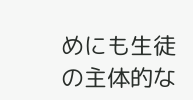めにも生徒の主体的な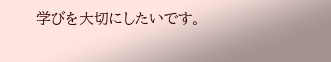学びを大切にしたいです。